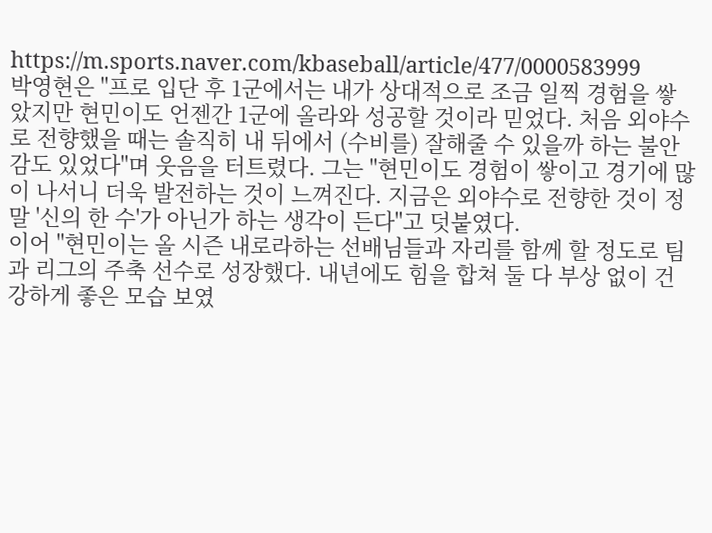https://m.sports.naver.com/kbaseball/article/477/0000583999
박영현은 "프로 입단 후 1군에서는 내가 상대적으로 조금 일찍 경험을 쌓았지만 현민이도 언젠간 1군에 올라와 성공할 것이라 믿었다. 처음 외야수로 전향했을 때는 솔직히 내 뒤에서 (수비를) 잘해줄 수 있을까 하는 불안감도 있었다"며 웃음을 터트렸다. 그는 "현민이도 경험이 쌓이고 경기에 많이 나서니 더욱 발전하는 것이 느껴진다. 지금은 외야수로 전향한 것이 정말 '신의 한 수'가 아닌가 하는 생각이 든다"고 덧붙였다.
이어 "현민이는 올 시즌 내로라하는 선배님들과 자리를 함께 할 정도로 팀과 리그의 주축 선수로 성장했다. 내년에도 힘을 합쳐 둘 다 부상 없이 건강하게 좋은 모습 보였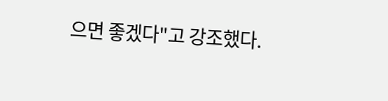으면 좋겠다"고 강조했다.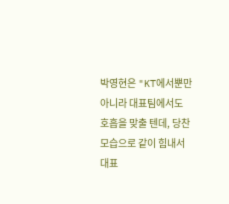박영현은 "KT에서뿐만 아니라 대표팀에서도 호흡을 맞출 텐데, 당찬 모습으로 같이 힘내서 대표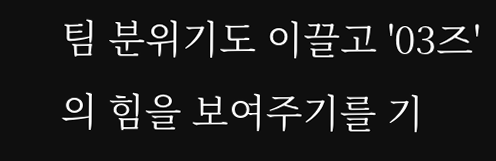팀 분위기도 이끌고 '03즈'의 힘을 보여주기를 기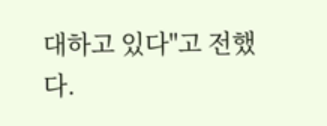대하고 있다"고 전했다.